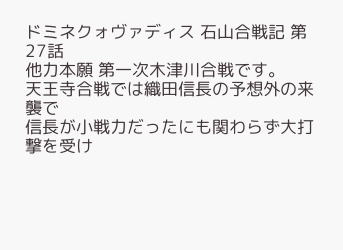ドミネクォヴァディス 石山合戦記 第27話
他力本願 第一次木津川合戦です。
天王寺合戦では織田信長の予想外の来襲で
信長が小戦力だったにも関わらず大打撃を受け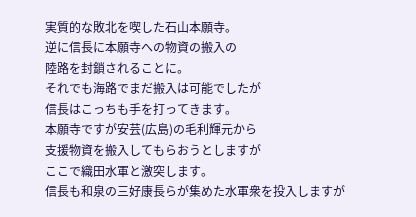実質的な敗北を喫した石山本願寺。
逆に信長に本願寺への物資の搬入の
陸路を封鎖されることに。
それでも海路でまだ搬入は可能でしたが
信長はこっちも手を打ってきます。
本願寺ですが安芸(広島)の毛利輝元から
支援物資を搬入してもらおうとしますが
ここで織田水軍と激突します。
信長も和泉の三好康長らが集めた水軍衆を投入しますが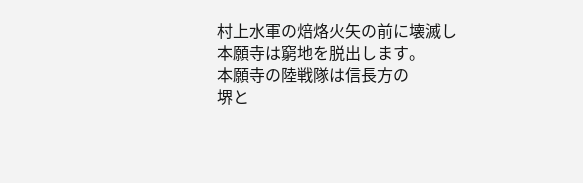村上水軍の焙烙火矢の前に壊滅し
本願寺は窮地を脱出します。
本願寺の陸戦隊は信長方の
堺と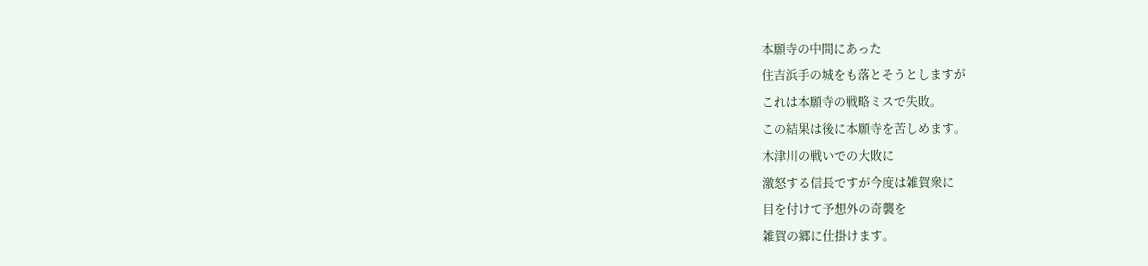本願寺の中間にあった
住吉浜手の城をも落とそうとしますが
これは本願寺の戦略ミスで失敗。
この結果は後に本願寺を苦しめます。
木津川の戦いでの大敗に
激怒する信長ですが今度は雑賀衆に
目を付けて予想外の奇襲を
雑賀の郷に仕掛けます。